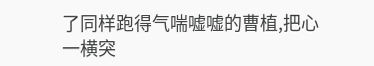了同样跑得气喘嘘嘘的曹植,把心一横突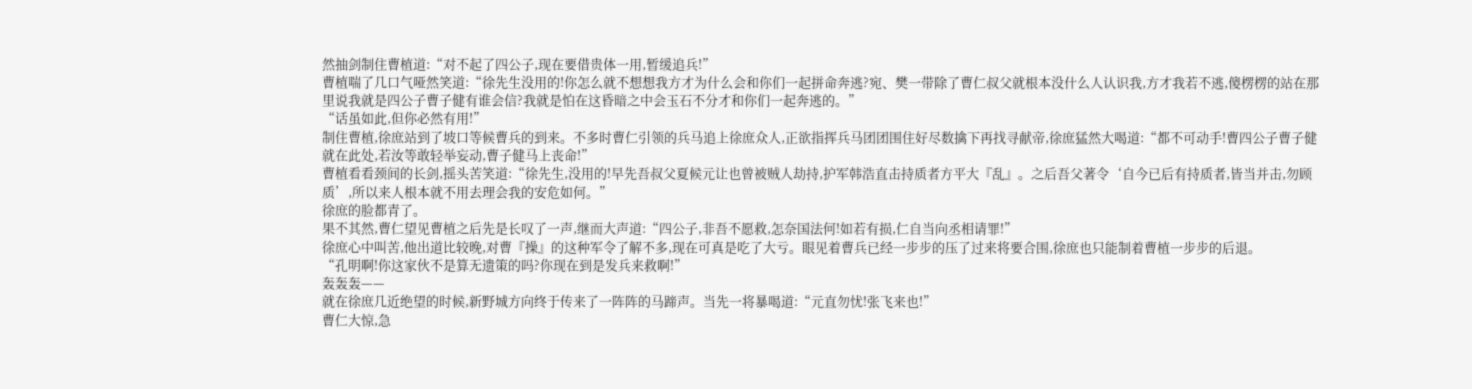然抽剑制住曹植道:“对不起了四公子,现在要借贵体一用,暂缓追兵!”
曹植喘了几口气哑然笑道:“徐先生没用的!你怎么就不想想我方才为什么会和你们一起拼命奔逃?宛、樊一带除了曹仁叔父就根本没什么人认识我,方才我若不逃,傻楞楞的站在那里说我就是四公子曹子健有谁会信?我就是怕在这昏暗之中会玉石不分才和你们一起奔逃的。”
“话虽如此,但你必然有用!”
制住曹植,徐庶站到了坡口等候曹兵的到来。不多时曹仁引领的兵马追上徐庶众人,正欲指挥兵马团团围住好尽数擒下再找寻献帝,徐庶猛然大喝道:“都不可动手!曹四公子曹子健就在此处,若汝等敢轻举妄动,曹子健马上丧命!”
曹植看看颈间的长剑,摇头苦笑道:“徐先生,没用的!早先吾叔父夏候元让也曾被贼人劫持,护军韩浩直击持质者方平大『乱』。之后吾父著令‘自今已后有持质者,皆当并击,勿顾质’,所以来人根本就不用去理会我的安危如何。”
徐庶的脸都青了。
果不其然,曹仁望见曹植之后先是长叹了一声,继而大声道:“四公子,非吾不愿救,怎奈国法何!如若有损,仁自当向丞相请罪!”
徐庶心中叫苦,他出道比较晚,对曹『操』的这种军令了解不多,现在可真是吃了大亏。眼见着曹兵已经一步步的压了过来将要合围,徐庶也只能制着曹植一步步的后退。
“孔明啊!你这家伙不是算无遗策的吗?你现在到是发兵来救啊!”
轰轰轰——
就在徐庶几近绝望的时候,新野城方向终于传来了一阵阵的马蹄声。当先一将暴喝道:“元直勿忧!张飞来也!”
曹仁大惊,急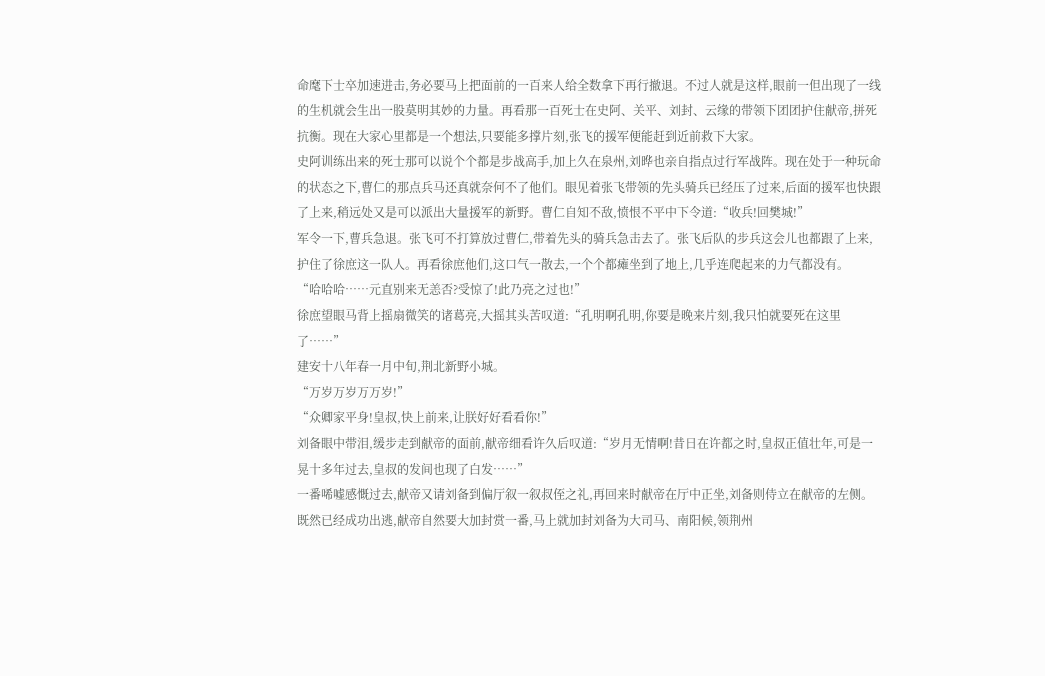命麾下士卒加速进击,务必要马上把面前的一百来人给全数拿下再行撤退。不过人就是这样,眼前一但出现了一线的生机就会生出一股莫明其妙的力量。再看那一百死士在史阿、关平、刘封、云缘的带领下团团护住献帝,拼死抗衡。现在大家心里都是一个想法,只要能多撑片刻,张飞的援军便能赶到近前救下大家。
史阿训练出来的死士那可以说个个都是步战高手,加上久在泉州,刘晔也亲自指点过行军战阵。现在处于一种玩命的状态之下,曹仁的那点兵马还真就奈何不了他们。眼见着张飞带领的先头骑兵已经压了过来,后面的援军也快跟了上来,稍远处又是可以派出大量援军的新野。曹仁自知不敌,愤恨不平中下令道:“收兵!回樊城!”
军令一下,曹兵急退。张飞可不打算放过曹仁,带着先头的骑兵急击去了。张飞后队的步兵这会儿也都跟了上来,护住了徐庶这一队人。再看徐庶他们,这口气一散去,一个个都瘫坐到了地上,几乎连爬起来的力气都没有。
“哈哈哈……元直别来无恙否?受惊了!此乃亮之过也!”
徐庶望眼马背上摇扇微笑的诸葛亮,大摇其头苦叹道:“孔明啊孔明,你要是晚来片刻,我只怕就要死在这里了……”
建安十八年春一月中旬,荆北新野小城。
“万岁万岁万万岁!”
“众卿家平身!皇叔,快上前来,让朕好好看看你!”
刘备眼中带泪,缓步走到献帝的面前,献帝细看许久后叹道:“岁月无情啊!昔日在许都之时,皇叔正值壮年,可是一晃十多年过去,皇叔的发间也现了白发……”
一番唏嘘感慨过去,献帝又请刘备到偏厅叙一叙叔侄之礼,再回来时献帝在厅中正坐,刘备则侍立在献帝的左侧。既然已经成功出逃,献帝自然要大加封赏一番,马上就加封刘备为大司马、南阳候,领荆州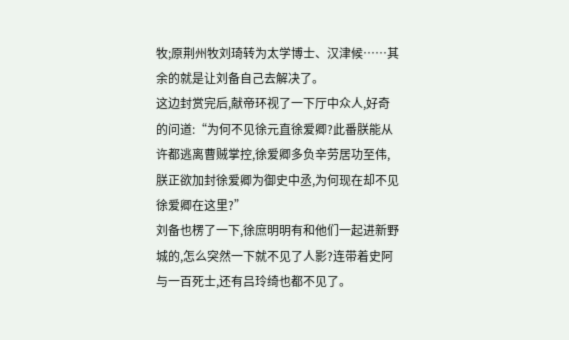牧;原荆州牧刘琦转为太学博士、汉津候……其余的就是让刘备自己去解决了。
这边封赏完后,献帝环视了一下厅中众人,好奇的问道:“为何不见徐元直徐爱卿?此番朕能从许都逃离曹贼掌控,徐爱卿多负辛劳居功至伟,朕正欲加封徐爱卿为御史中丞,为何现在却不见徐爱卿在这里?”
刘备也楞了一下,徐庶明明有和他们一起进新野城的,怎么突然一下就不见了人影?连带着史阿与一百死士,还有吕玲绮也都不见了。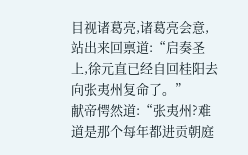目视诸葛亮,诸葛亮会意,站出来回禀道:“启奏圣上,徐元直已经自回桂阳去向张夷州复命了。”
献帝愕然道:“张夷州?难道是那个每年都进贡朝庭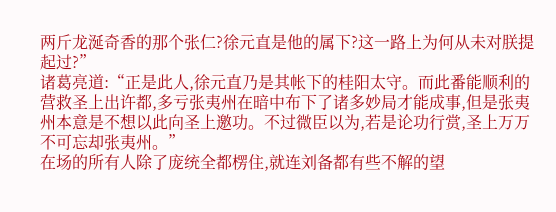两斤龙涎奇香的那个张仁?徐元直是他的属下?这一路上为何从未对朕提起过?”
诸葛亮道:“正是此人,徐元直乃是其帐下的桂阳太守。而此番能顺利的营救圣上出许都,多亏张夷州在暗中布下了诸多妙局才能成事,但是张夷州本意是不想以此向圣上邀功。不过微臣以为,若是论功行赏,圣上万万不可忘却张夷州。”
在场的所有人除了庞统全都楞住,就连刘备都有些不解的望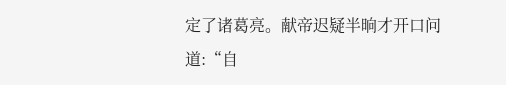定了诸葛亮。献帝迟疑半晌才开口问道:“自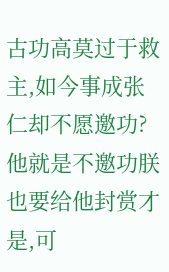古功高莫过于救主,如今事成张仁却不愿邀功?他就是不邀功朕也要给他封赏才是,可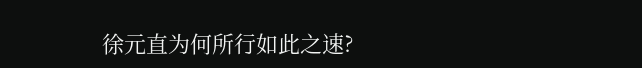徐元直为何所行如此之速?